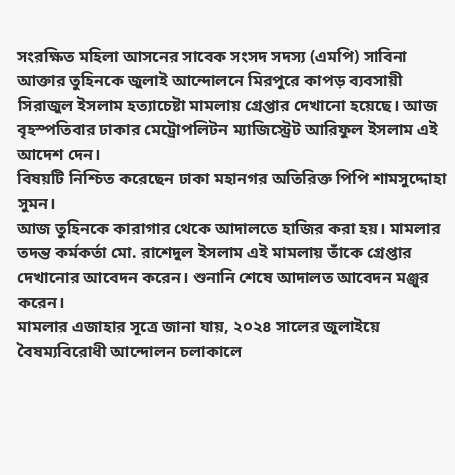সংরক্ষিত মহিলা আসনের সাবেক সংসদ সদস্য (এমপি) সাবিনা আক্তার তুহিনকে জুলাই আন্দোলনে মিরপুরে কাপড় ব্যবসায়ী সিরাজুল ইসলাম হত্যাচেষ্টা মামলায় গ্রেপ্তার দেখানো হয়েছে। আজ বৃহস্পতিবার ঢাকার মেট্রোপলিটন ম্যাজিস্ট্রেট আরিফুল ইসলাম এই আদেশ দেন।
বিষয়টি নিশ্চিত করেছেন ঢাকা মহানগর অতিরিক্ত পিপি শামসুদ্দোহা সুমন।
আজ তুহিনকে কারাগার থেকে আদালতে হাজির করা হয়। মামলার তদন্ত কর্মকর্তা মো. রাশেদুল ইসলাম এই মামলায় তাঁকে গ্রেপ্তার দেখানোর আবেদন করেন। শুনানি শেষে আদালত আবেদন মঞ্জুর করেন।
মামলার এজাহার সূত্রে জানা যায়, ২০২৪ সালের জুলাইয়ে বৈষম্যবিরোধী আন্দোলন চলাকালে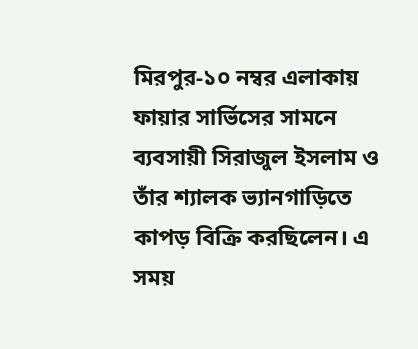মিরপুর-১০ নম্বর এলাকায় ফায়ার সার্ভিসের সামনে ব্যবসায়ী সিরাজুল ইসলাম ও তাঁর শ্যালক ভ্যানগাড়িতে কাপড় বিক্রি করছিলেন। এ সময়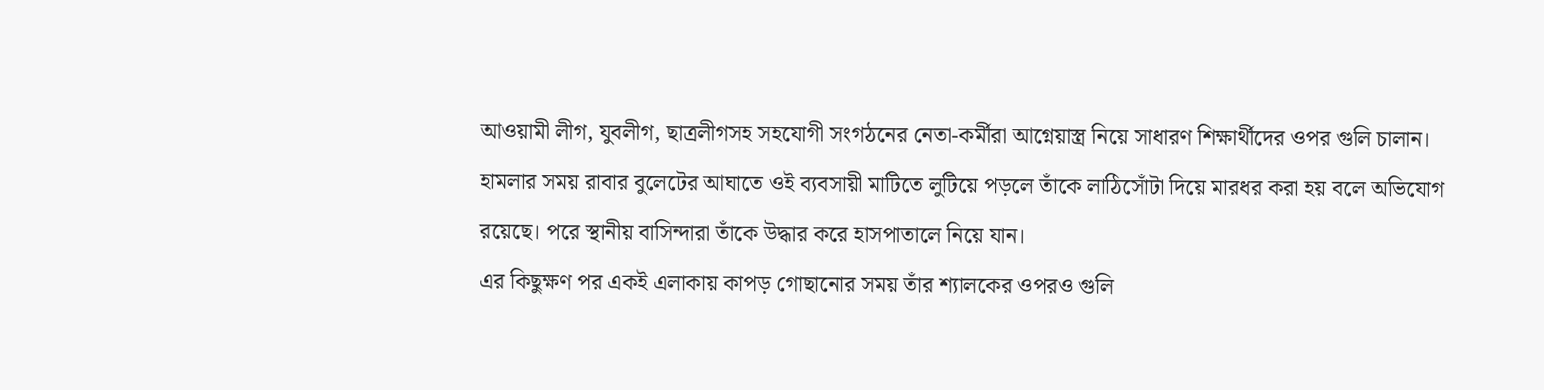আওয়ামী লীগ, যুবলীগ, ছাত্রলীগসহ সহযোগী সংগঠনের নেতা-কর্মীরা আগ্নেয়াস্ত্র নিয়ে সাধারণ শিক্ষার্থীদের ওপর গুলি চালান।
হামলার সময় রাবার বুলেটের আঘাতে ওই ব্যবসায়ী মাটিতে লুটিয়ে পড়লে তাঁকে লাঠিসোঁটা দিয়ে মারধর করা হয় বলে অভিযোগ রয়েছে। পরে স্থানীয় বাসিন্দারা তাঁকে উদ্ধার করে হাসপাতালে নিয়ে যান।
এর কিছুক্ষণ পর একই এলাকায় কাপড় গোছানোর সময় তাঁর শ্যালকের ওপরও গুলি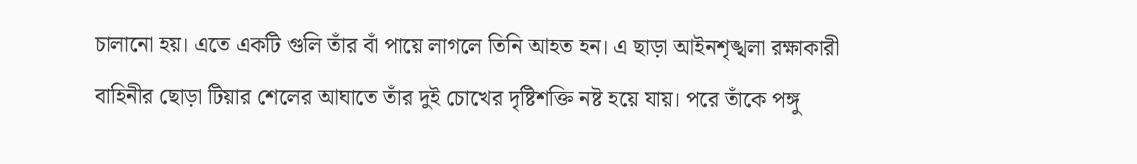চালানো হয়। এতে একটি গুলি তাঁর বাঁ পায়ে লাগলে তিনি আহত হন। এ ছাড়া আইনশৃঙ্খলা রক্ষাকারী বাহিনীর ছোড়া টিয়ার শেলের আঘাতে তাঁর দুই চোখের দৃষ্টিশক্তি নষ্ট হয়ে যায়। পরে তাঁকে পঙ্গু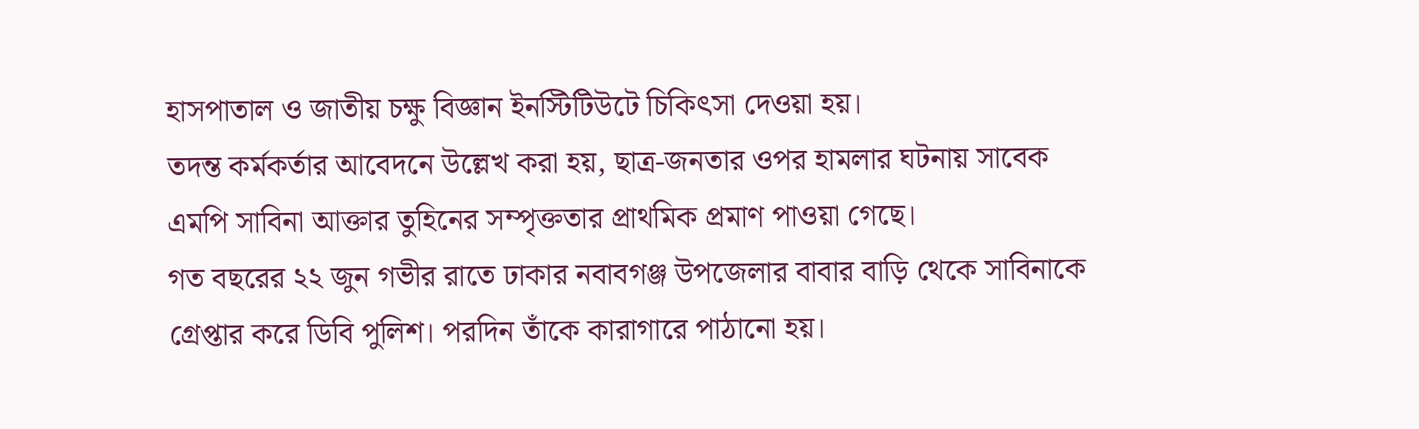হাসপাতাল ও জাতীয় চক্ষু বিজ্ঞান ইনস্টিটিউটে চিকিৎসা দেওয়া হয়।
তদন্ত কর্মকর্তার আবেদনে উল্লেখ করা হয়, ছাত্র-জনতার ওপর হামলার ঘটনায় সাবেক এমপি সাবিনা আক্তার তুহিনের সম্পৃক্ততার প্রাথমিক প্রমাণ পাওয়া গেছে।
গত বছরের ২২ জুন গভীর রাতে ঢাকার নবাবগঞ্জ উপজেলার বাবার বাড়ি থেকে সাবিনাকে গ্রেপ্তার করে ডিবি পুলিশ। পরদিন তাঁকে কারাগারে পাঠানো হয়।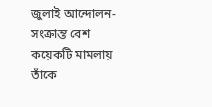জুলাই আন্দোলন-সংক্রান্ত বেশ কয়েকটি মামলায় তাঁকে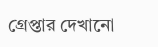গ্রেপ্তার দেখানো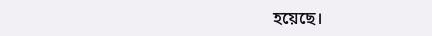হয়েছে।